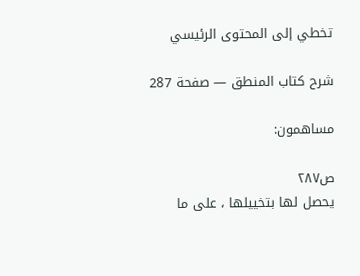تخطي إلى المحتوى الرئيسي

شرح كتاب المنطق — صفحة 287

مساهمون:

ص٢٨٧
يحصل لها بتخييلها ، على ما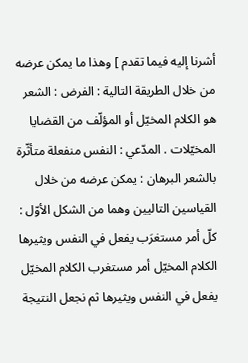أشرنا إليه فيما تقدم ] وهذا ما يمكن عرضه من خلال الطريقة التالية : الفرض : الشعر هو الكلام المخيّل أو المؤلّف من القضايا المخيّلات . المدّعي : النفس منفعلة متأثّرة بالشعر البرهان : يمكن عرضه من خلال القياسين التاليين وهما من الشكل الأوّل : كلّ أمر مستغرَب يفعل في النفس ويثيرها الكلام المخيّل أمر مستغرب الكلام المخيّل يفعل في النفس ويثيرها ثم نجعل النتيجة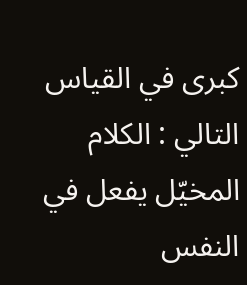كبرى في القياس التالي : الكلام المخيّل يفعل في النفس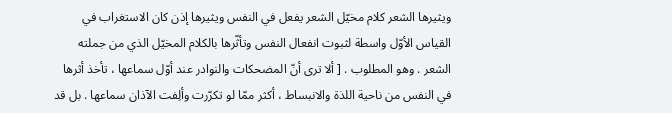ويثيرها الشعر كلام مخيّل الشعر يفعل في النفس ويثيرها إذن كان الاستغراب في القياس الأوّل واسطة لثبوت انفعال النفس وتأثّرها بالكلام المخيّل الذي من جملته الشعر . وهو المطلوب . [ ألا ترى أنّ المضحكات والنوادر عند أوّل سماعها ، تأخذ أثرها في النفس من ناحية اللذة والانبساط ، أكثر ممّا لو تكرّرت وألِفت الآذان سماعها . بل قد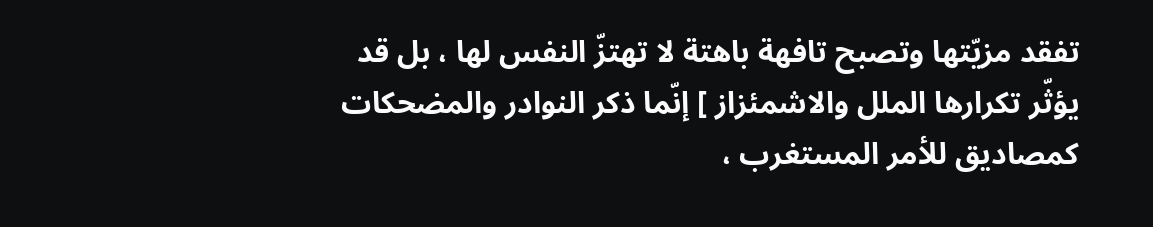تفقد مزيّتها وتصبح تافهة باهتة لا تهتزّ النفس لها ، بل قد يؤثّر تكرارها الملل والاشمئزاز ] إنّما ذكر النوادر والمضحكات كمصاديق للأمر المستغرب ،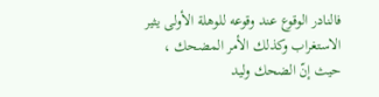فالنادر الوقوع عند وقوعه للوهلة الأولى يثير الاستغراب وكذلك الأمر المضحك ، حيث إنّ الضحك وليد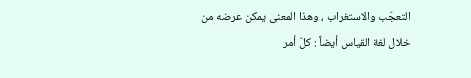التعجّب والاستغراب ، وهذا المعنى يمكن عرضه من خلال لغة القياس أيضاً : كلّ أمر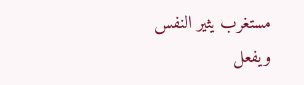مستغرب يثير النفس ويفعل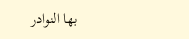بها النوادر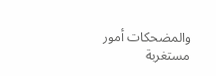والمضحكات أمور مستغربة